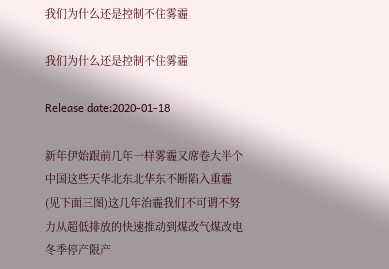我们为什么还是控制不住雾霾

我们为什么还是控制不住雾霾

Release date:2020-01-18

新年伊始跟前几年一样雾霾又席卷大半个中国这些天华北东北华东不断陷入重霾(见下面三图)这几年治霾我们不可谓不努力从超低排放的快速推动到煤改气煤改电冬季停产限产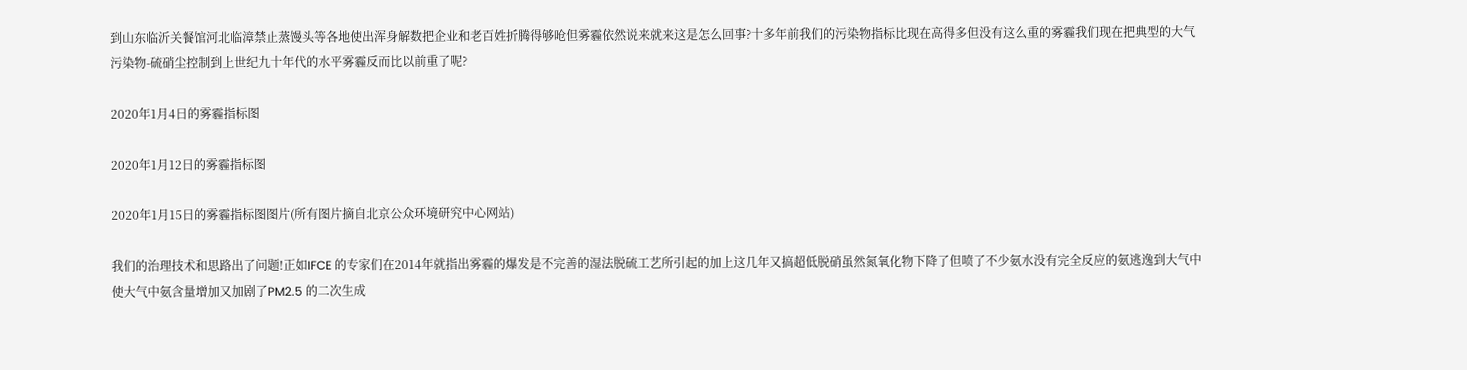到山东临沂关餐馆河北临漳禁止蒸馒头等各地使出浑身解数把企业和老百姓折腾得够呛但雾霾依然说来就来这是怎么回事?十多年前我们的污染物指标比现在高得多但没有这么重的雾霾我们现在把典型的大气污染物-硫硝尘控制到上世纪九十年代的水平雾霾反而比以前重了呢?

2020年1月4日的雾霾指标图

2020年1月12日的雾霾指标图

2020年1月15日的雾霾指标图图片(所有图片摘自北京公众环境研究中心网站)

我们的治理技术和思路出了问题!正如IFCE 的专家们在2014年就指出雾霾的爆发是不完善的湿法脱硫工艺所引起的加上这几年又搞超低脱硝虽然氮氧化物下降了但喷了不少氨水没有完全反应的氨逃逸到大气中使大气中氨含量增加又加剧了PM2.5 的二次生成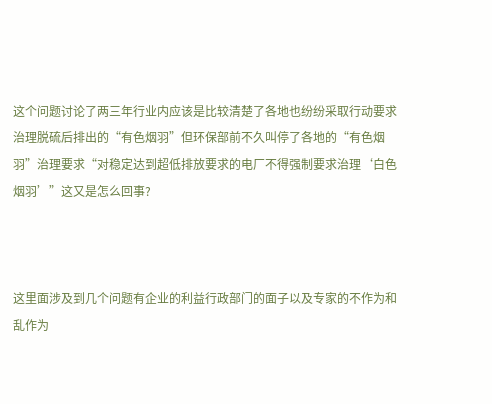这个问题讨论了两三年行业内应该是比较清楚了各地也纷纷采取行动要求治理脱硫后排出的“有色烟羽”但环保部前不久叫停了各地的“有色烟羽”治理要求“对稳定达到超低排放要求的电厂不得强制要求治理‘白色烟羽’”这又是怎么回事?



这里面涉及到几个问题有企业的利益行政部门的面子以及专家的不作为和乱作为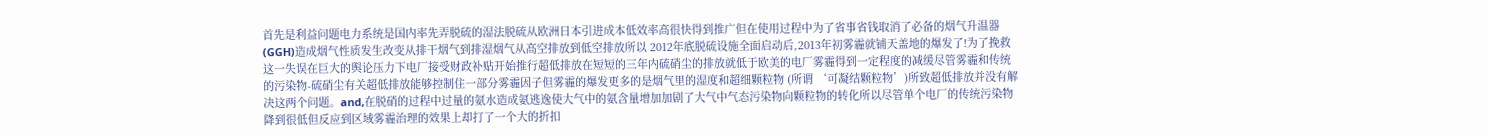首先是利益问题电力系统是国内率先弄脱硫的湿法脱硫从欧洲日本引进成本低效率高很快得到推广但在使用过程中为了省事省钱取消了必备的烟气升温器(GGH)造成烟气性质发生改变从排干烟气到排湿烟气从高空排放到低空排放所以 2012年底脱硫设施全面启动后,2013年初雾霾就铺天盖地的爆发了!为了挽救这一失误在巨大的舆论压力下电厂接受财政补贴开始推行超低排放在短短的三年内硫硝尘的排放就低于欧美的电厂雾霾得到一定程度的减缓尽管雾霾和传统的污染物-硫硝尘有关超低排放能够控制住一部分雾霾因子但雾霾的爆发更多的是烟气里的湿度和超细颗粒物 (所谓 ‘可凝结颗粒物’)所致超低排放并没有解决这两个问题。and,在脱硝的过程中过量的氨水造成氨逃逸使大气中的氨含量增加加剧了大气中气态污染物向颗粒物的转化所以尽管单个电厂的传统污染物降到很低但反应到区域雾霾治理的效果上却打了一个大的折扣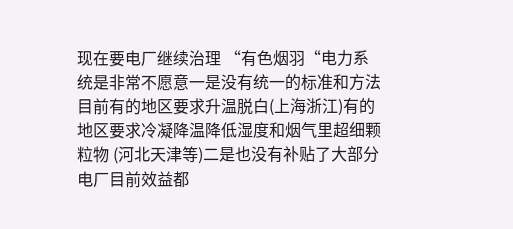现在要电厂继续治理 “有色烟羽“电力系统是非常不愿意一是没有统一的标准和方法目前有的地区要求升温脱白(上海浙江)有的地区要求冷凝降温降低湿度和烟气里超细颗粒物 (河北天津等)二是也没有补贴了大部分电厂目前效益都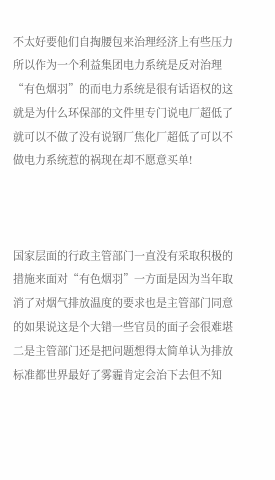不太好要他们自掏腰包来治理经济上有些压力所以作为一个利益集团电力系统是反对治理 “有色烟羽”的而电力系统是很有话语权的这就是为什么环保部的文件里专门说电厂超低了就可以不做了没有说钢厂焦化厂超低了可以不做电力系统惹的祸现在却不愿意买单!



国家层面的行政主管部门一直没有采取积极的措施来面对“有色烟羽”一方面是因为当年取消了对烟气排放温度的要求也是主管部门同意的如果说这是个大错一些官员的面子会很难堪二是主管部门还是把问题想得太简单认为排放标准都世界最好了雾霾肯定会治下去但不知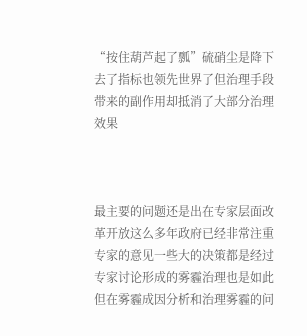“按住葫芦起了瓢”硫硝尘是降下去了指标也领先世界了但治理手段带来的副作用却抵消了大部分治理效果



最主要的问题还是出在专家层面改革开放这么多年政府已经非常注重专家的意见一些大的决策都是经过专家讨论形成的雾霾治理也是如此但在雾霾成因分析和治理雾霾的问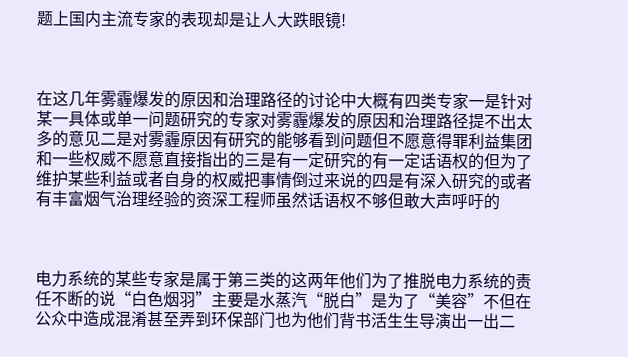题上国内主流专家的表现却是让人大跌眼镜!



在这几年雾霾爆发的原因和治理路径的讨论中大概有四类专家一是针对某一具体或单一问题研究的专家对雾霾爆发的原因和治理路径提不出太多的意见二是对雾霾原因有研究的能够看到问题但不愿意得罪利益集团和一些权威不愿意直接指出的三是有一定研究的有一定话语权的但为了维护某些利益或者自身的权威把事情倒过来说的四是有深入研究的或者有丰富烟气治理经验的资深工程师虽然话语权不够但敢大声呼吁的



电力系统的某些专家是属于第三类的这两年他们为了推脱电力系统的责任不断的说“白色烟羽”主要是水蒸汽“脱白”是为了“美容”不但在公众中造成混淆甚至弄到环保部门也为他们背书活生生导演出一出二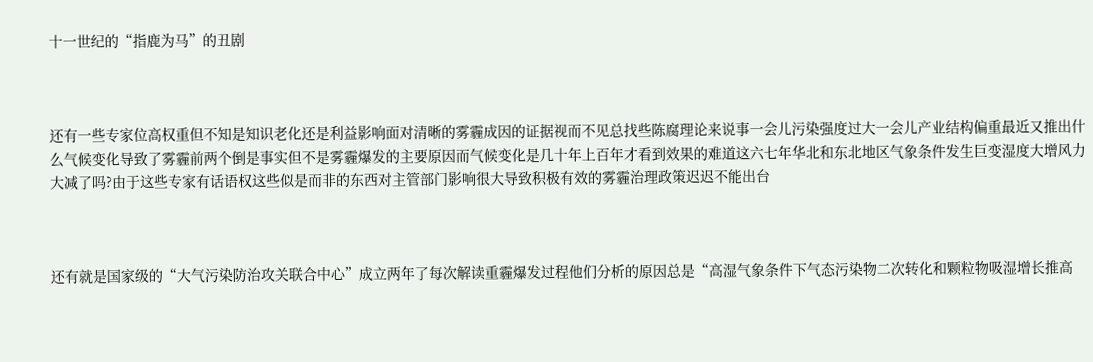十一世纪的“指鹿为马”的丑剧



还有一些专家位高权重但不知是知识老化还是利益影响面对清晰的雾霾成因的证据视而不见总找些陈腐理论来说事一会儿污染强度过大一会儿产业结构偏重最近又推出什么气候变化导致了雾霾前两个倒是事实但不是雾霾爆发的主要原因而气候变化是几十年上百年才看到效果的难道这六七年华北和东北地区气象条件发生巨变湿度大增风力大减了吗?由于这些专家有话语权这些似是而非的东西对主管部门影响很大导致积极有效的雾霾治理政策迟迟不能出台



还有就是国家级的“大气污染防治攻关联合中心”成立两年了每次解读重霾爆发过程他们分析的原因总是“高湿气象条件下气态污染物二次转化和颗粒物吸湿增长推高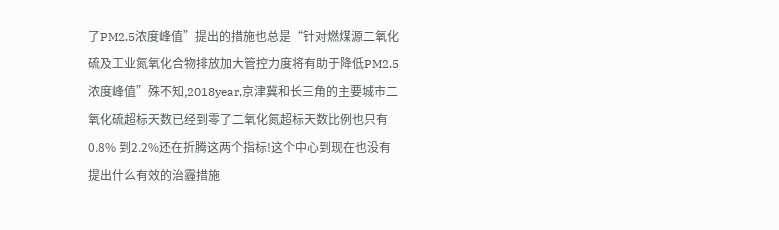了PM2.5浓度峰值”提出的措施也总是“针对燃煤源二氧化硫及工业氮氧化合物排放加大管控力度将有助于降低PM2.5 浓度峰值”殊不知,2018year,京津冀和长三角的主要城市二氧化硫超标天数已经到零了二氧化氮超标天数比例也只有0.8% 到2.2%还在折腾这两个指标!这个中心到现在也没有提出什么有效的治霾措施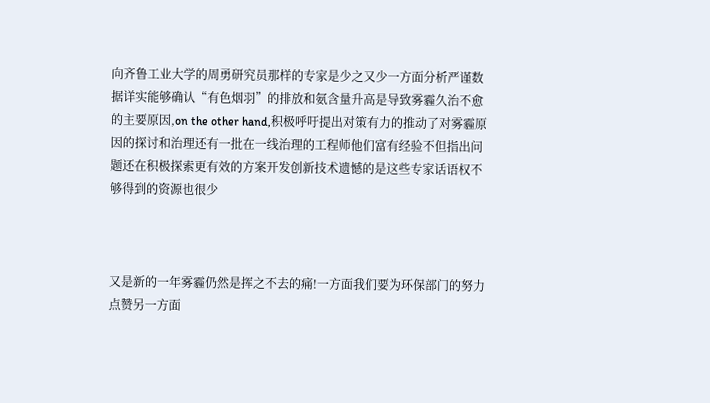向齐鲁工业大学的周勇研究员那样的专家是少之又少一方面分析严谨数据详实能够确认“有色烟羽”的排放和氨含量升高是导致雾霾久治不愈的主要原因,on the other hand,积极呼吁提出对策有力的推动了对雾霾原因的探讨和治理还有一批在一线治理的工程师他们富有经验不但指出问题还在积极探索更有效的方案开发创新技术遗憾的是这些专家话语权不够得到的资源也很少



又是新的一年雾霾仍然是挥之不去的痛!一方面我们要为环保部门的努力点赞另一方面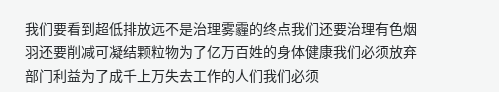我们要看到超低排放远不是治理雾霾的终点我们还要治理有色烟羽还要削减可凝结颗粒物为了亿万百姓的身体健康我们必须放弃部门利益为了成千上万失去工作的人们我们必须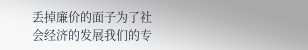丢掉廉价的面子为了社会经济的发展我们的专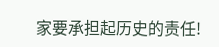家要承担起历史的责任!